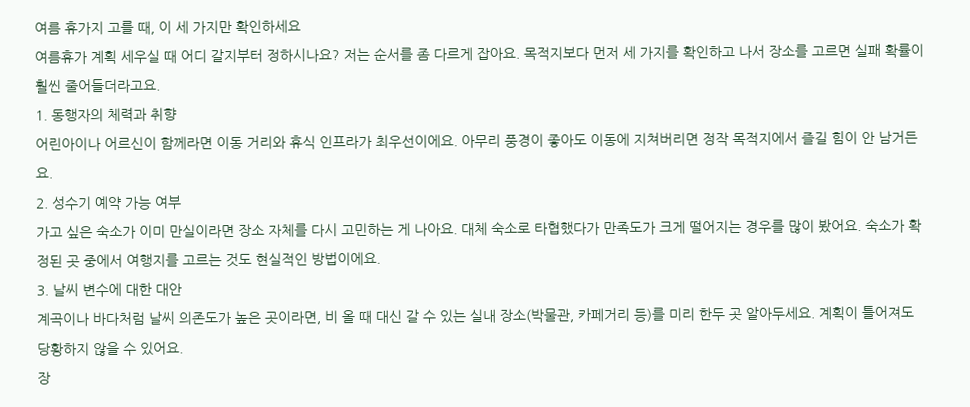여름 휴가지 고를 때, 이 세 가지만 확인하세요
여름휴가 계획 세우실 때 어디 갈지부터 정하시나요? 저는 순서를 좀 다르게 잡아요. 목적지보다 먼저 세 가지를 확인하고 나서 장소를 고르면 실패 확률이 훨씬 줄어들더라고요.
1. 동행자의 체력과 취향
어린아이나 어르신이 함께라면 이동 거리와 휴식 인프라가 최우선이에요. 아무리 풍경이 좋아도 이동에 지쳐버리면 정작 목적지에서 즐길 힘이 안 남거든요.
2. 성수기 예약 가능 여부
가고 싶은 숙소가 이미 만실이라면 장소 자체를 다시 고민하는 게 나아요. 대체 숙소로 타협했다가 만족도가 크게 떨어지는 경우를 많이 봤어요. 숙소가 확정된 곳 중에서 여행지를 고르는 것도 현실적인 방법이에요.
3. 날씨 변수에 대한 대안
계곡이나 바다처럼 날씨 의존도가 높은 곳이라면, 비 올 때 대신 갈 수 있는 실내 장소(박물관, 카페거리 등)를 미리 한두 곳 알아두세요. 계획이 틀어져도 당황하지 않을 수 있어요.
장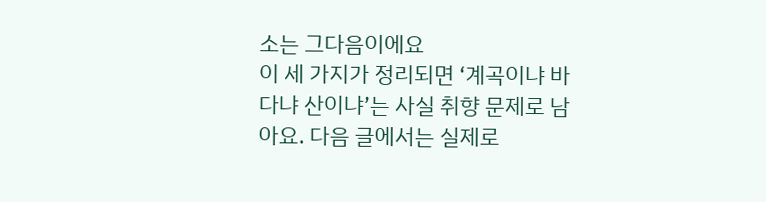소는 그다음이에요
이 세 가지가 정리되면 ‘계곡이냐 바다냐 산이냐’는 사실 취향 문제로 남아요. 다음 글에서는 실제로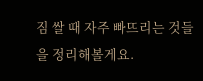짐 쌀 때 자주 빠뜨리는 것들을 정리해볼게요.